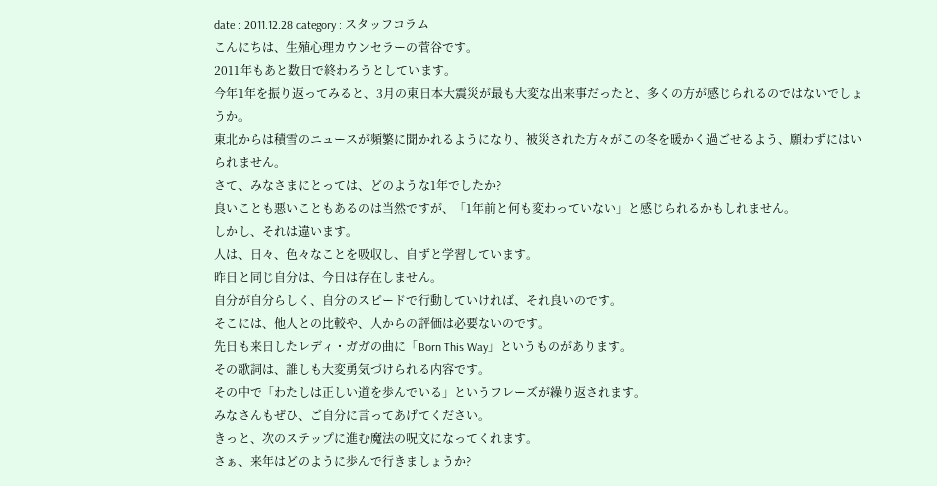date : 2011.12.28 category : スタッフコラム
こんにちは、生殖心理カウンセラーの菅谷です。
2011年もあと数日で終わろうとしています。
今年1年を振り返ってみると、3月の東日本大震災が最も大変な出来事だったと、多くの方が感じられるのではないでしょうか。
東北からは積雪のニュースが頻繁に聞かれるようになり、被災された方々がこの冬を暖かく過ごせるよう、願わずにはいられません。
さて、みなさまにとっては、どのような1年でしたか?
良いことも悪いこともあるのは当然ですが、「1年前と何も変わっていない」と感じられるかもしれません。
しかし、それは違います。
人は、日々、色々なことを吸収し、自ずと学習しています。
昨日と同じ自分は、今日は存在しません。
自分が自分らしく、自分のスピードで行動していければ、それ良いのです。
そこには、他人との比較や、人からの評価は必要ないのです。
先日も来日したレディ・ガガの曲に「Born This Way」というものがあります。
その歌詞は、誰しも大変勇気づけられる内容です。
その中で「わたしは正しい道を歩んでいる」というフレーズが繰り返されます。
みなさんもぜひ、ご自分に言ってあげてください。
きっと、次のステップに進む魔法の呪文になってくれます。
さぁ、来年はどのように歩んで行きましょうか?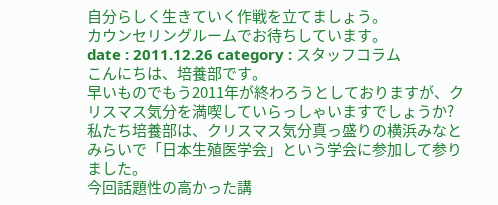自分らしく生きていく作戦を立てましょう。
カウンセリングルームでお待ちしています。
date : 2011.12.26 category : スタッフコラム
こんにちは、培養部です。
早いものでもう2011年が終わろうとしておりますが、クリスマス気分を満喫していらっしゃいますでしょうか?
私たち培養部は、クリスマス気分真っ盛りの横浜みなとみらいで「日本生殖医学会」という学会に参加して参りました。
今回話題性の高かった講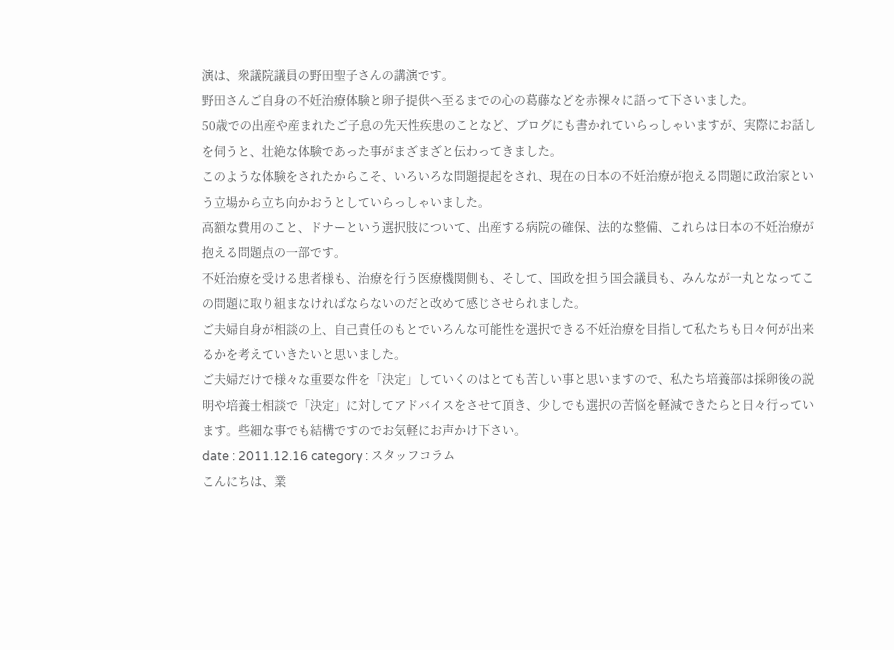演は、衆議院議員の野田聖子さんの講演です。
野田さんご自身の不妊治療体験と卵子提供へ至るまでの心の葛藤などを赤裸々に語って下さいました。
50歳での出産や産まれたご子息の先天性疾患のことなど、ブログにも書かれていらっしゃいますが、実際にお話しを伺うと、壮絶な体験であった事がまざまざと伝わってきました。
このような体験をされたからこそ、いろいろな問題提起をされ、現在の日本の不妊治療が抱える問題に政治家という立場から立ち向かおうとしていらっしゃいました。
高額な費用のこと、ドナーという選択肢について、出産する病院の確保、法的な整備、これらは日本の不妊治療が抱える問題点の一部です。
不妊治療を受ける患者様も、治療を行う医療機関側も、そして、国政を担う国会議員も、みんなが一丸となってこの問題に取り組まなければならないのだと改めて感じさせられました。
ご夫婦自身が相談の上、自己責任のもとでいろんな可能性を選択できる不妊治療を目指して私たちも日々何が出来るかを考えていきたいと思いました。
ご夫婦だけで様々な重要な件を「決定」していくのはとても苦しい事と思いますので、私たち培養部は採卵後の説明や培養士相談で「決定」に対してアドバイスをさせて頂き、少しでも選択の苦悩を軽減できたらと日々行っています。些細な事でも結構ですのでお気軽にお声かけ下さい。
date : 2011.12.16 category : スタッフコラム
こんにちは、業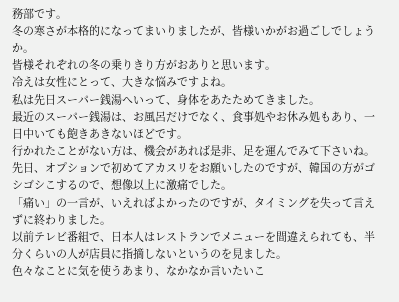務部です。
冬の寒さが本格的になってまいりましたが、皆様いかがお過ごしでしょうか。
皆様それぞれの冬の乗りきり方がおありと思います。
冷えは女性にとって、大きな悩みですよね。
私は先日スーパー銭湯へいって、身体をあたためてきました。
最近のスーパー銭湯は、お風呂だけでなく、食事処やお休み処もあり、一日中いても飽きあきないほどです。
行かれたことがない方は、機会があれば是非、足を運んでみて下さいね。
先日、オプションで初めてアカスリをお願いしたのですが、韓国の方がゴシゴシこするので、想像以上に激痛でした。
「痛い」の一言が、いえればよかったのですが、タイミングを失って言えずに終わりました。
以前テレビ番組で、日本人はレストランでメニューを間違えられても、半分くらいの人が店員に指摘しないというのを見ました。
色々なことに気を使うあまり、なかなか言いたいこ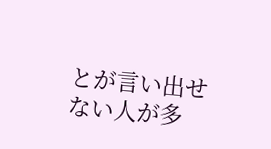とが言い出せない人が多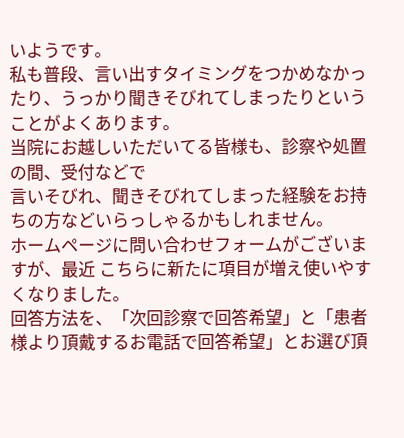いようです。
私も普段、言い出すタイミングをつかめなかったり、うっかり聞きそびれてしまったりということがよくあります。
当院にお越しいただいてる皆様も、診察や処置の間、受付などで
言いそびれ、聞きそびれてしまった経験をお持ちの方などいらっしゃるかもしれません。
ホームページに問い合わせフォームがございますが、最近 こちらに新たに項目が増え使いやすくなりました。
回答方法を、「次回診察で回答希望」と「患者様より頂戴するお電話で回答希望」とお選び頂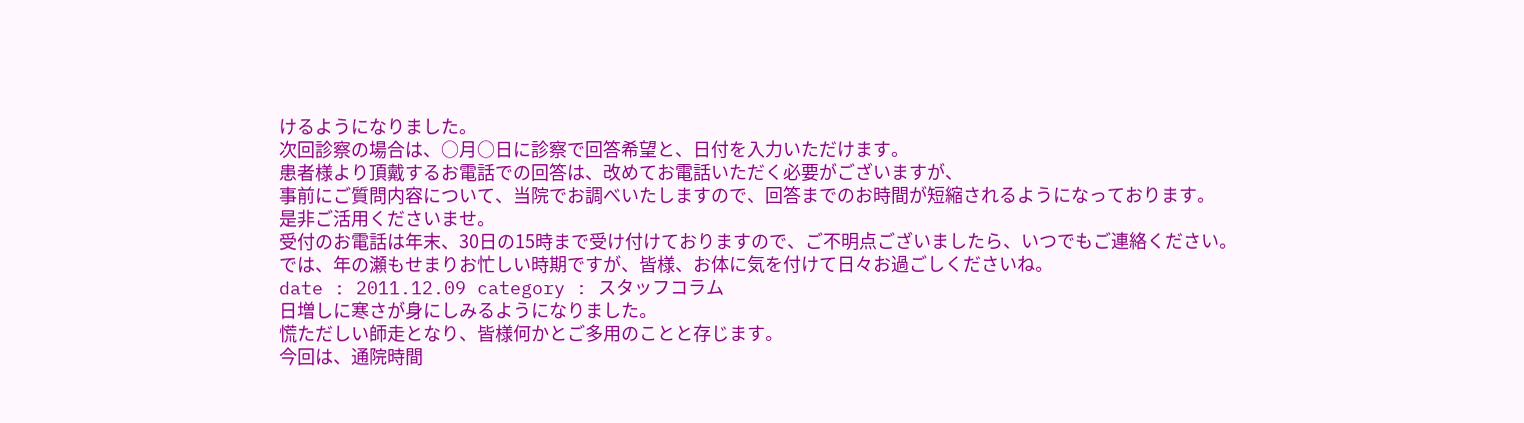けるようになりました。
次回診察の場合は、○月○日に診察で回答希望と、日付を入力いただけます。
患者様より頂戴するお電話での回答は、改めてお電話いただく必要がございますが、
事前にご質問内容について、当院でお調べいたしますので、回答までのお時間が短縮されるようになっております。
是非ご活用くださいませ。
受付のお電話は年末、30日の15時まで受け付けておりますので、ご不明点ございましたら、いつでもご連絡ください。
では、年の瀬もせまりお忙しい時期ですが、皆様、お体に気を付けて日々お過ごしくださいね。
date : 2011.12.09 category : スタッフコラム
日増しに寒さが身にしみるようになりました。
慌ただしい師走となり、皆様何かとご多用のことと存じます。
今回は、通院時間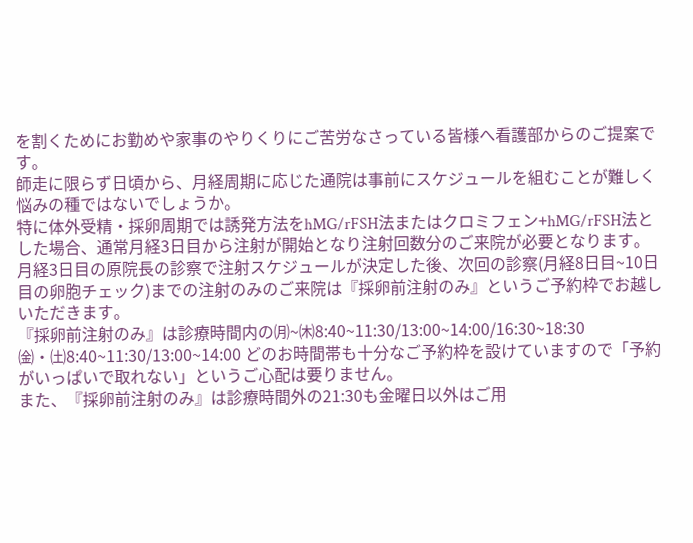を割くためにお勤めや家事のやりくりにご苦労なさっている皆様へ看護部からのご提案です。
師走に限らず日頃から、月経周期に応じた通院は事前にスケジュールを組むことが難しく悩みの種ではないでしょうか。
特に体外受精・採卵周期では誘発方法をhMG/rFSH法またはクロミフェン+hMG/rFSH法とした場合、通常月経3日目から注射が開始となり注射回数分のご来院が必要となります。
月経3日目の原院長の診察で注射スケジュールが決定した後、次回の診察(月経8日目~10日目の卵胞チェック)までの注射のみのご来院は『採卵前注射のみ』というご予約枠でお越しいただきます。
『採卵前注射のみ』は診療時間内の㈪~㈭8:40~11:30/13:00~14:00/16:30~18:30 ㈮・㈯8:40~11:30/13:00~14:00 どのお時間帯も十分なご予約枠を設けていますので「予約がいっぱいで取れない」というご心配は要りません。
また、『採卵前注射のみ』は診療時間外の21:30も金曜日以外はご用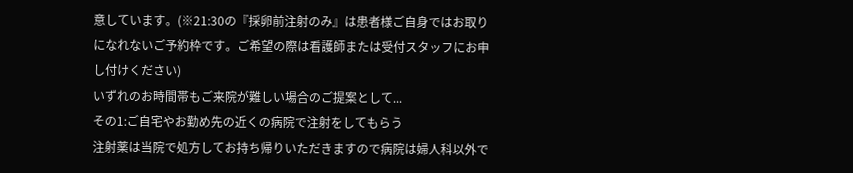意しています。(※21:30の『採卵前注射のみ』は患者様ご自身ではお取りになれないご予約枠です。ご希望の際は看護師または受付スタッフにお申し付けください)
いずれのお時間帯もご来院が難しい場合のご提案として...
その1:ご自宅やお勤め先の近くの病院で注射をしてもらう
注射薬は当院で処方してお持ち帰りいただきますので病院は婦人科以外で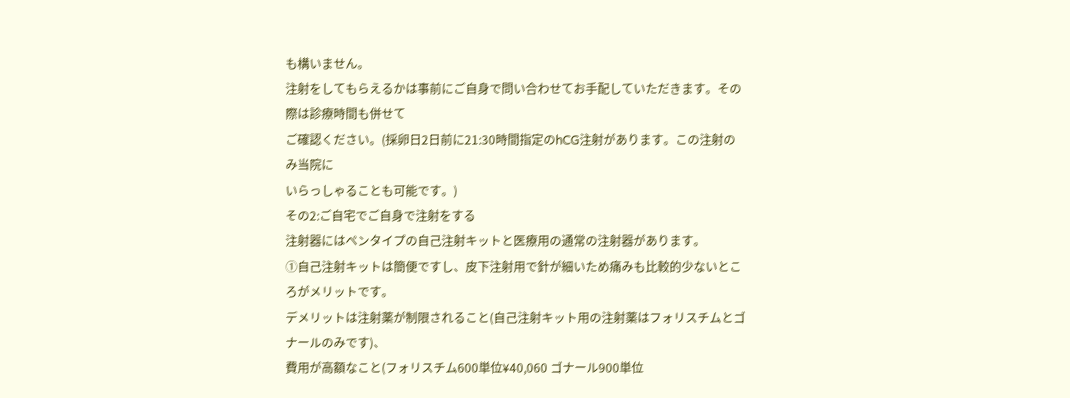も構いません。
注射をしてもらえるかは事前にご自身で問い合わせてお手配していただきます。その際は診療時間も併せて
ご確認ください。(採卵日2日前に21:30時間指定のhCG注射があります。この注射のみ当院に
いらっしゃることも可能です。)
その2:ご自宅でご自身で注射をする
注射器にはペンタイプの自己注射キットと医療用の通常の注射器があります。
①自己注射キットは簡便ですし、皮下注射用で針が細いため痛みも比較的少ないところがメリットです。
デメリットは注射薬が制限されること(自己注射キット用の注射薬はフォリスチムとゴナールのみです)、
費用が高額なこと(フォリスチム600単位¥40,060 ゴナール900単位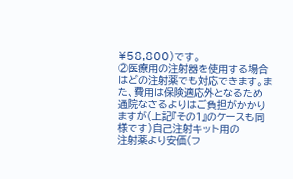¥58,800)です。
②医療用の注射器を使用する場合はどの注射薬でも対応できます。また、費用は保険適応外となるため
通院なさるよりはご負担がかかりますが(上記『その1』のケースも同様です)自己注射キット用の
注射薬より安価(フ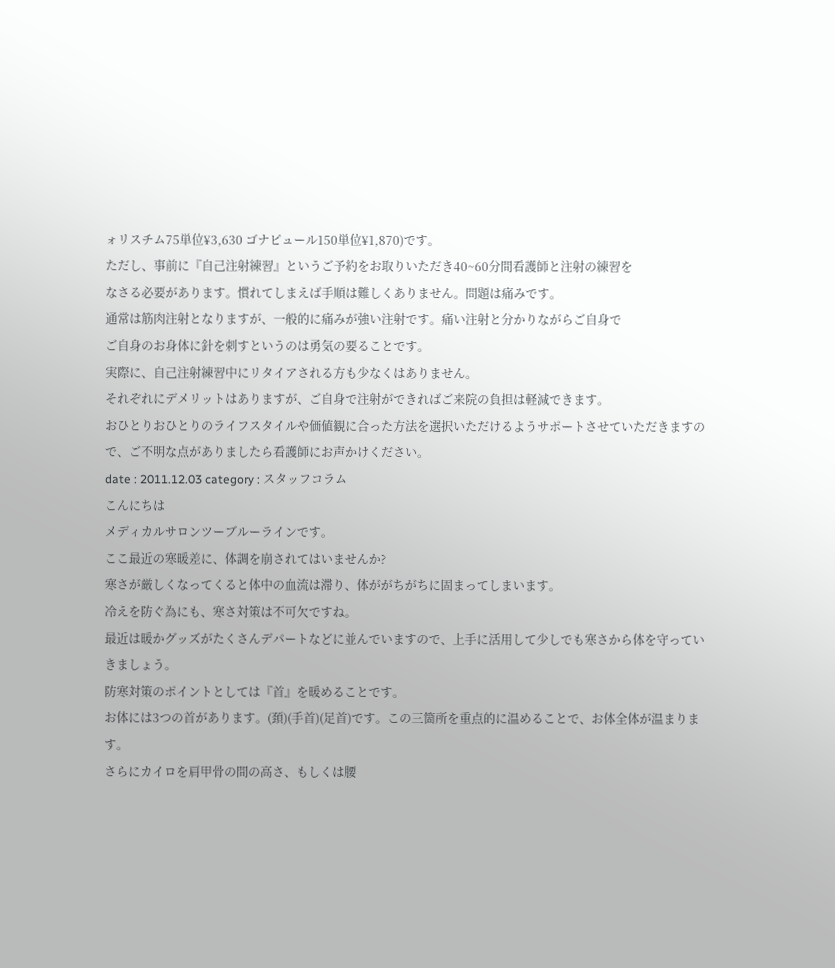ォリスチム75単位¥3,630 ゴナピュール150単位¥1,870)です。
ただし、事前に『自己注射練習』というご予約をお取りいただき40~60分間看護師と注射の練習を
なさる必要があります。慣れてしまえば手順は難しくありません。問題は痛みです。
通常は筋肉注射となりますが、一般的に痛みが強い注射です。痛い注射と分かりながらご自身で
ご自身のお身体に針を刺すというのは勇気の要ることです。
実際に、自己注射練習中にリタイアされる方も少なくはありません。
それぞれにデメリットはありますが、ご自身で注射ができればご来院の負担は軽減できます。
おひとりおひとりのライフスタイルや価値観に合った方法を選択いただけるようサポートさせていただきますので、ご不明な点がありましたら看護師にお声かけください。
date : 2011.12.03 category : スタッフコラム
こんにちは
メディカルサロンツーブルーラインです。
ここ最近の寒暖差に、体調を崩されてはいませんか?
寒さが厳しくなってくると体中の血流は滞り、体ががちがちに固まってしまいます。
冷えを防ぐ為にも、寒さ対策は不可欠ですね。
最近は暖かグッズがたくさんデパートなどに並んでいますので、上手に活用して少しでも寒さから体を守っていきましょう。
防寒対策のポイントとしては『首』を暖めることです。
お体には3つの首があります。(頚)(手首)(足首)です。この三箇所を重点的に温めることで、お体全体が温まります。
さらにカイロを肩甲骨の間の高さ、もしくは腰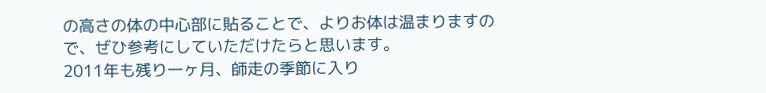の高さの体の中心部に貼ることで、よりお体は温まりますので、ぜひ参考にしていただけたらと思います。
2011年も残り一ヶ月、師走の季節に入り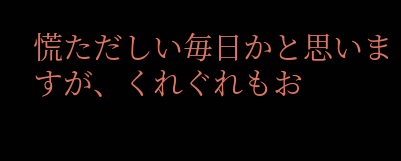慌ただしい毎日かと思いますが、くれぐれもお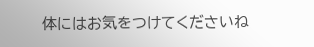体にはお気をつけてくださいね